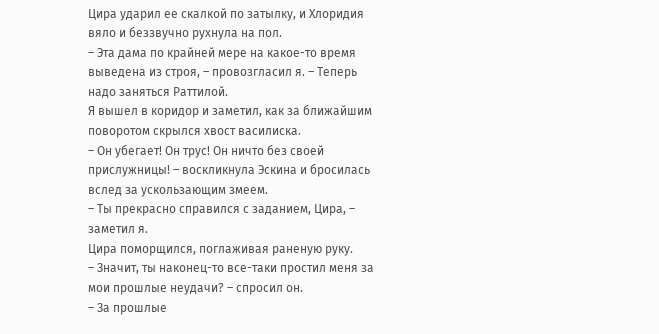Цира ударил ее скалкой по затылку, и Хлоридия вяло и беззвучно рухнула на пол.
– Эта дама по крайней мере на какое-то время выведена из строя, – провозгласил я. – Теперь надо заняться Раттилой.
Я вышел в коридор и заметил, как за ближайшим поворотом скрылся хвост василиска.
– Он убегает! Он трус! Он ничто без своей прислужницы! – воскликнула Эскина и бросилась вслед за ускользающим змеем.
– Ты прекрасно справился с заданием, Цира, – заметил я.
Цира поморщился, поглаживая раненую руку.
– Значит, ты наконец-то все-таки простил меня за мои прошлые неудачи? – спросил он.
– За прошлые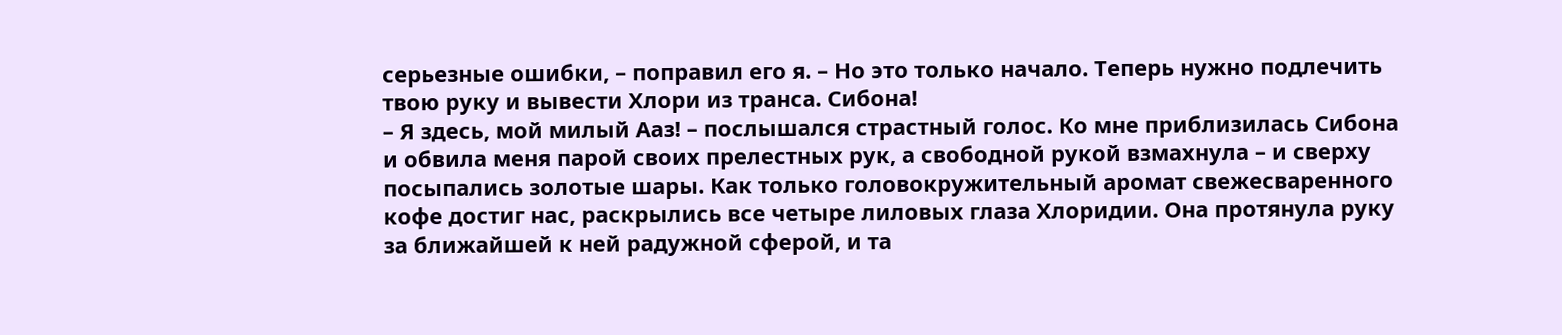серьезные ошибки, – поправил его я. – Но это только начало. Теперь нужно подлечить твою руку и вывести Хлори из транса. Сибона!
– Я здесь, мой милый Ааз! – послышался страстный голос. Ко мне приблизилась Сибона и обвила меня парой своих прелестных рук, а свободной рукой взмахнула – и сверху посыпались золотые шары. Как только головокружительный аромат свежесваренного кофе достиг нас, раскрылись все четыре лиловых глаза Хлоридии. Она протянула руку за ближайшей к ней радужной сферой, и та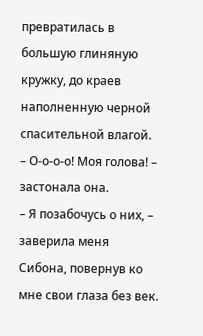превратилась в большую глиняную кружку, до краев наполненную черной спасительной влагой.
– О-о-о-о! Моя голова! – застонала она.
– Я позабочусь о них, – заверила меня Сибона, повернув ко мне свои глаза без век.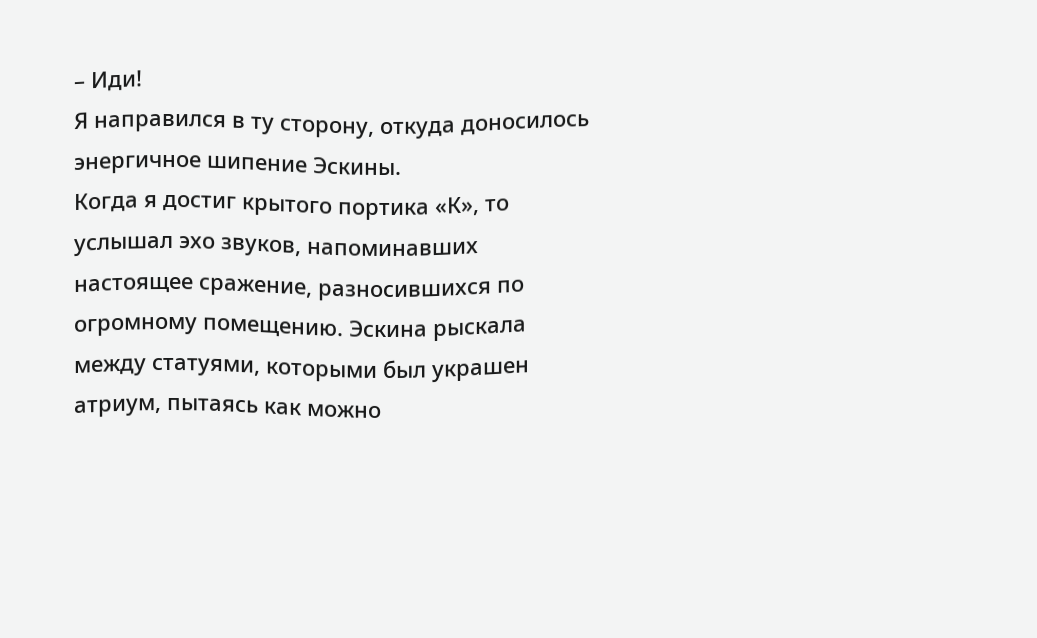– Иди!
Я направился в ту сторону, откуда доносилось энергичное шипение Эскины.
Когда я достиг крытого портика «К», то услышал эхо звуков, напоминавших настоящее сражение, разносившихся по огромному помещению. Эскина рыскала между статуями, которыми был украшен атриум, пытаясь как можно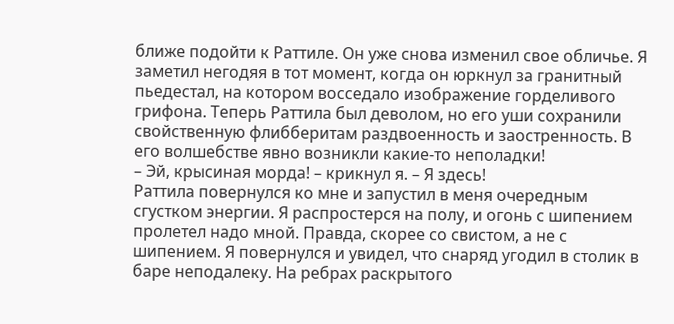ближе подойти к Раттиле. Он уже снова изменил свое обличье. Я заметил негодяя в тот момент, когда он юркнул за гранитный пьедестал, на котором восседало изображение горделивого грифона. Теперь Раттила был деволом, но его уши сохранили свойственную флибберитам раздвоенность и заостренность. В его волшебстве явно возникли какие-то неполадки!
– Эй, крысиная морда! – крикнул я. – Я здесь!
Раттила повернулся ко мне и запустил в меня очередным сгустком энергии. Я распростерся на полу, и огонь с шипением пролетел надо мной. Правда, скорее со свистом, а не с шипением. Я повернулся и увидел, что снаряд угодил в столик в баре неподалеку. На ребрах раскрытого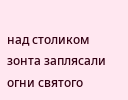над столиком зонта заплясали огни святого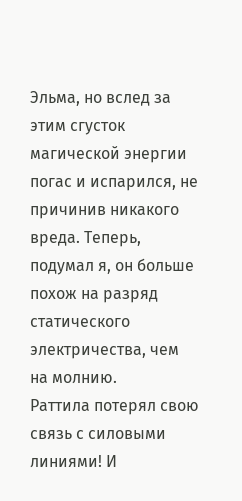Эльма, но вслед за этим сгусток магической энергии погас и испарился, не причинив никакого вреда. Теперь, подумал я, он больше похож на разряд статического электричества, чем на молнию.
Раттила потерял свою связь с силовыми линиями! И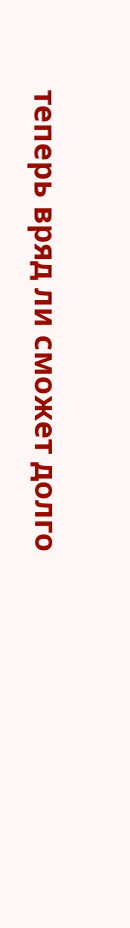теперь вряд ли сможет долго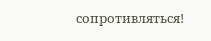сопротивляться!